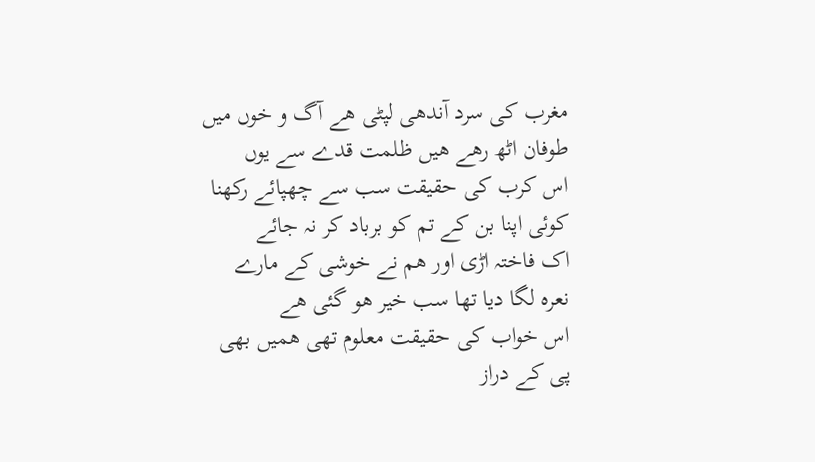مغرب کی سرد آندھی لپٹی ھے آگ و خوں میں
طوفان اٹھ رھے ھیں ظلمت قدے سے یوں
اس کرب کی حقیقت سب سے چھپائے رکھنا
کوئی اپنا بن کے تم کو برباد کر نہ جائے
اک فاختہ اڑی اور ھم نے خوشی کے مارے
نعرہ لگا دیا تھا سب خیر ھو گئی ھے
اس خواب کی حقیقت معلوم تھی ھمیں بھی
پی کے دراز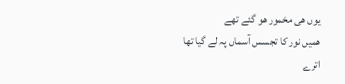یوں ھی مخمور ھو گئے تھے
ھمیں نور کا تجسس آسماں پہ لے گیا تھا
اترے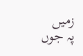زمیں پہ جوں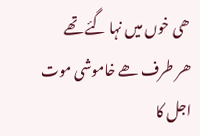ھی خوں میں نہا گئے تھے
ھر طرف ھے خاموشی موت اجل کا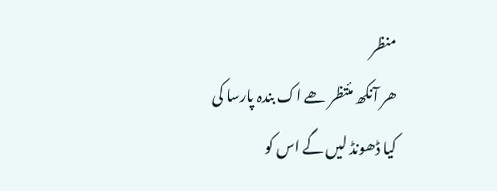منظر
ھر آنکھ مئتظر ھے اک بندہ پارسا کی
کیا ڈھونڈ لیں گے اس کو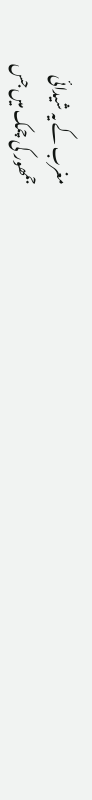مغرب کے یہ شیدائی
جمھور کی چمک میں جس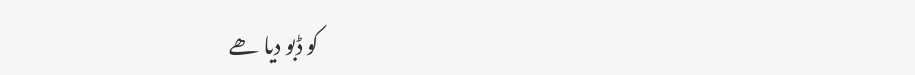کو ڈبو دیا ھے